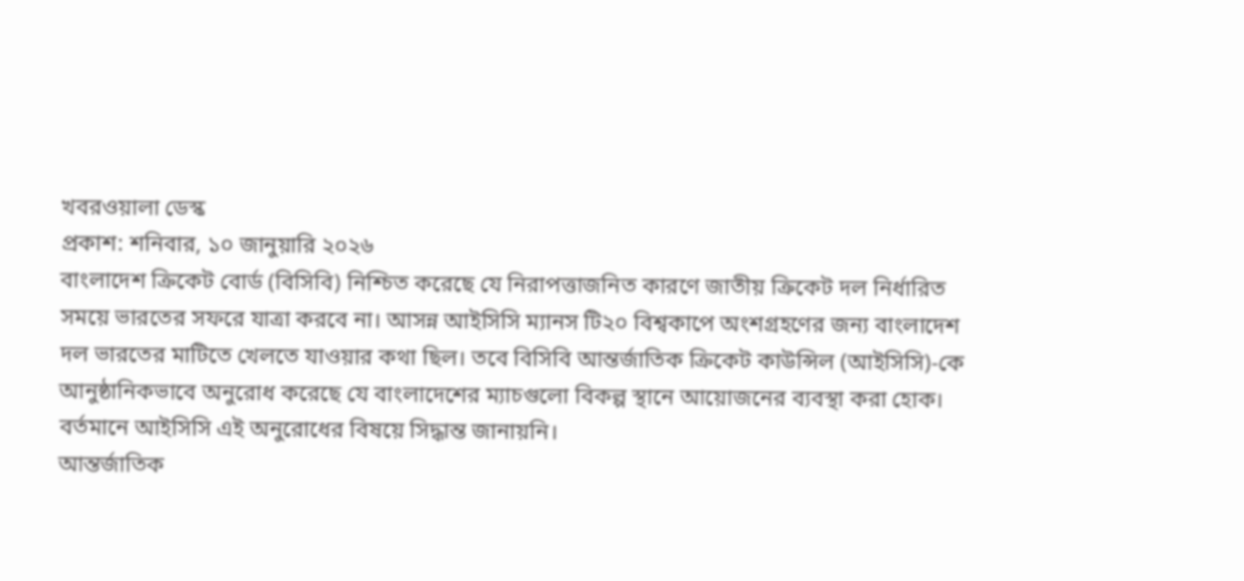খবরওয়ালা ডেস্ক
প্রকাশ: শনিবার, ১০ জানুয়ারি ২০২৬
বাংলাদেশ ক্রিকেট বোর্ড (বিসিবি) নিশ্চিত করেছে যে নিরাপত্তাজনিত কারণে জাতীয় ক্রিকেট দল নির্ধারিত সময়ে ভারতের সফরে যাত্রা করবে না। আসন্ন আইসিসি ম্যানস টি২০ বিশ্বকাপে অংশগ্রহণের জন্য বাংলাদেশ দল ভারতের মাটিতে খেলতে যাওয়ার কথা ছিল। তবে বিসিবি আন্তর্জাতিক ক্রিকেট কাউন্সিল (আইসিসি)-কে আনুষ্ঠানিকভাবে অনুরোধ করেছে যে বাংলাদেশের ম্যাচগুলো বিকল্প স্থানে আয়োজনের ব্যবস্থা করা হোক। বর্তমানে আইসিসি এই অনুরোধের বিষয়ে সিদ্ধান্ত জানায়নি।
আন্তর্জাতিক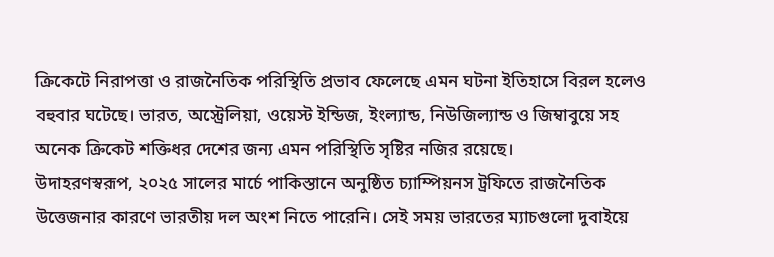ক্রিকেটে নিরাপত্তা ও রাজনৈতিক পরিস্থিতি প্রভাব ফেলেছে এমন ঘটনা ইতিহাসে বিরল হলেও বহুবার ঘটেছে। ভারত, অস্ট্রেলিয়া, ওয়েস্ট ইন্ডিজ, ইংল্যান্ড, নিউজিল্যান্ড ও জিম্বাবুয়ে সহ অনেক ক্রিকেট শক্তিধর দেশের জন্য এমন পরিস্থিতি সৃষ্টির নজির রয়েছে।
উদাহরণস্বরূপ, ২০২৫ সালের মার্চে পাকিস্তানে অনুষ্ঠিত চ্যাম্পিয়নস ট্রফিতে রাজনৈতিক উত্তেজনার কারণে ভারতীয় দল অংশ নিতে পারেনি। সেই সময় ভারতের ম্যাচগুলো দুবাইয়ে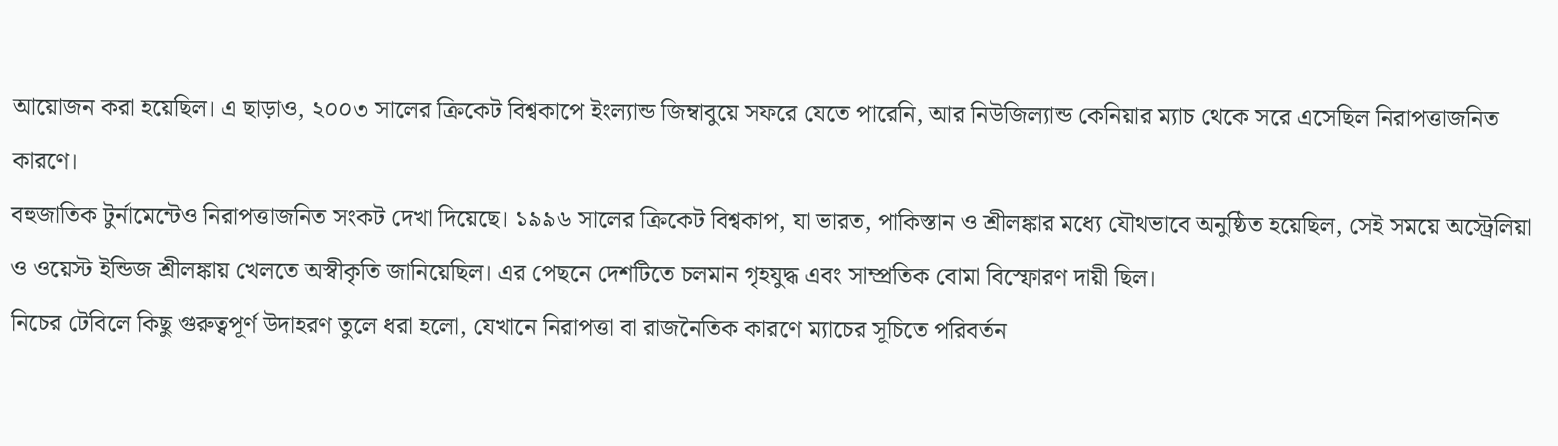আয়োজন করা হয়েছিল। এ ছাড়াও, ২০০৩ সালের ক্রিকেট বিশ্বকাপে ইংল্যান্ড জিম্বাবুয়ে সফরে যেতে পারেনি, আর নিউজিল্যান্ড কেনিয়ার ম্যাচ থেকে সরে এসেছিল নিরাপত্তাজনিত কারণে।
বহুজাতিক টুর্নামেন্টেও নিরাপত্তাজনিত সংকট দেখা দিয়েছে। ১৯৯৬ সালের ক্রিকেট বিশ্বকাপ, যা ভারত, পাকিস্তান ও শ্রীলঙ্কার মধ্যে যৌথভাবে অনুষ্ঠিত হয়েছিল, সেই সময়ে অস্ট্রেলিয়া ও ওয়েস্ট ইন্ডিজ শ্রীলঙ্কায় খেলতে অস্বীকৃতি জানিয়েছিল। এর পেছনে দেশটিতে চলমান গৃহযুদ্ধ এবং সাম্প্রতিক বোমা বিস্ফোরণ দায়ী ছিল।
নিচের টেবিলে কিছু গুরুত্বপূর্ণ উদাহরণ তুলে ধরা হলো, যেখানে নিরাপত্তা বা রাজনৈতিক কারণে ম্যাচের সূচিতে পরিবর্তন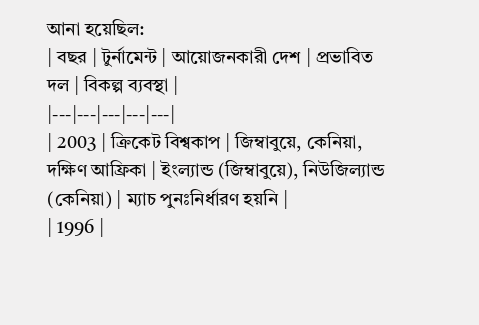আনা হয়েছিল:
| বছর | টুর্নামেন্ট | আয়োজনকারী দেশ | প্রভাবিত দল | বিকল্প ব্যবস্থা |
|---|---|---|---|---|
| 2003 | ক্রিকেট বিশ্বকাপ | জিম্বাবুয়ে, কেনিয়া, দক্ষিণ আফ্রিকা | ইংল্যান্ড (জিম্বাবুয়ে), নিউজিল্যান্ড (কেনিয়া) | ম্যাচ পুনঃনির্ধারণ হয়নি |
| 1996 |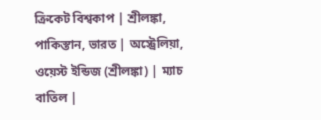ক্রিকেট বিশ্বকাপ | শ্রীলঙ্কা, পাকিস্তান, ভারত | অস্ট্রেলিয়া, ওয়েস্ট ইন্ডিজ (শ্রীলঙ্কা) | ম্যাচ বাতিল |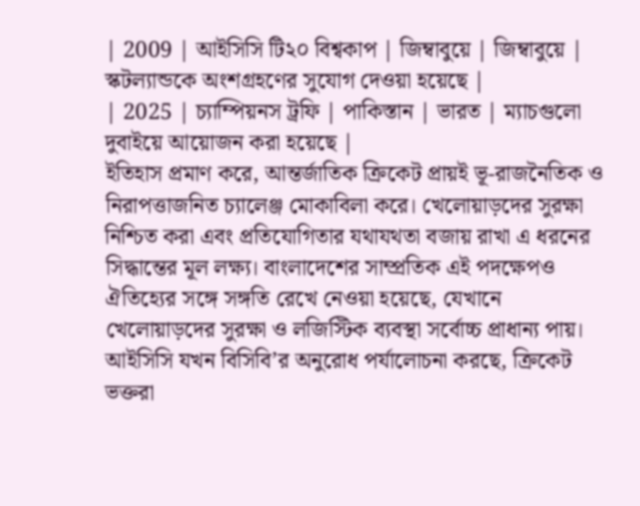| 2009 | আইসিসি টি২০ বিশ্বকাপ | জিম্বাবুয়ে | জিম্বাবুয়ে | স্কটল্যান্ডকে অংশগ্রহণের সুযোগ দেওয়া হয়েছে |
| 2025 | চ্যাম্পিয়নস ট্রফি | পাকিস্তান | ভারত | ম্যাচগুলো দুবাইয়ে আয়োজন করা হয়েছে |
ইতিহাস প্রমাণ করে, আন্তর্জাতিক ক্রিকেট প্রায়ই ভূ-রাজনৈতিক ও নিরাপত্তাজনিত চ্যালেঞ্জ মোকাবিলা করে। খেলোয়াড়দের সুরক্ষা নিশ্চিত করা এবং প্রতিযোগিতার যথাযথতা বজায় রাখা এ ধরনের সিদ্ধান্তের মূল লক্ষ্য। বাংলাদেশের সাম্প্রতিক এই পদক্ষেপও ঐতিহ্যের সঙ্গে সঙ্গতি রেখে নেওয়া হয়েছে, যেখানে খেলোয়াড়দের সুরক্ষা ও লজিস্টিক ব্যবস্থা সর্বোচ্চ প্রাধান্য পায়।
আইসিসি যখন বিসিবি’র অনুরোধ পর্যালোচনা করছে, ক্রিকেট ভক্তরা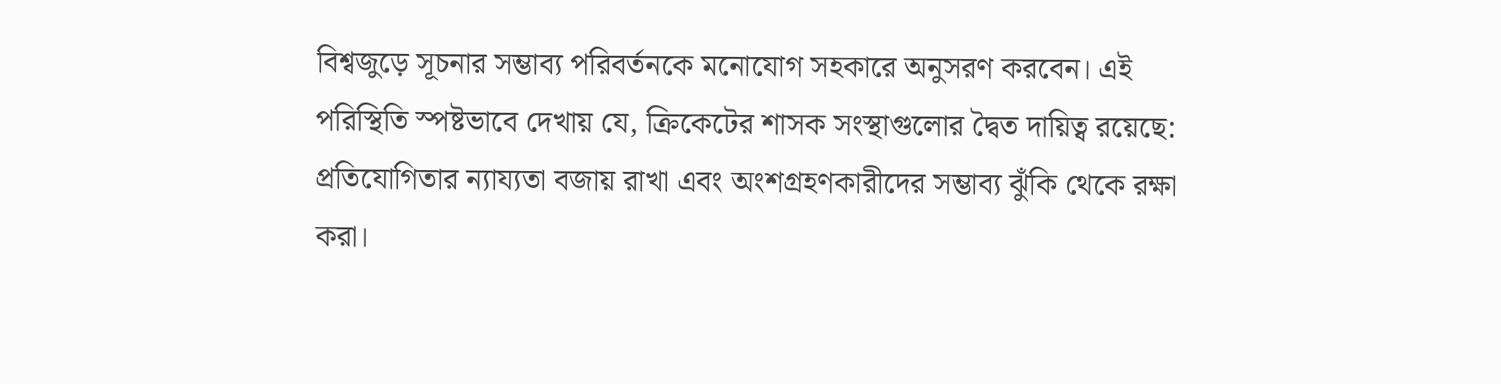বিশ্বজুড়ে সূচনার সম্ভাব্য পরিবর্তনকে মনোযোগ সহকারে অনুসরণ করবেন। এই পরিস্থিতি স্পষ্টভাবে দেখায় যে, ক্রিকেটের শাসক সংস্থাগুলোর দ্বৈত দায়িত্ব রয়েছে: প্রতিযোগিতার ন্যায্যতা বজায় রাখা এবং অংশগ্রহণকারীদের সম্ভাব্য ঝুঁকি থেকে রক্ষা করা।